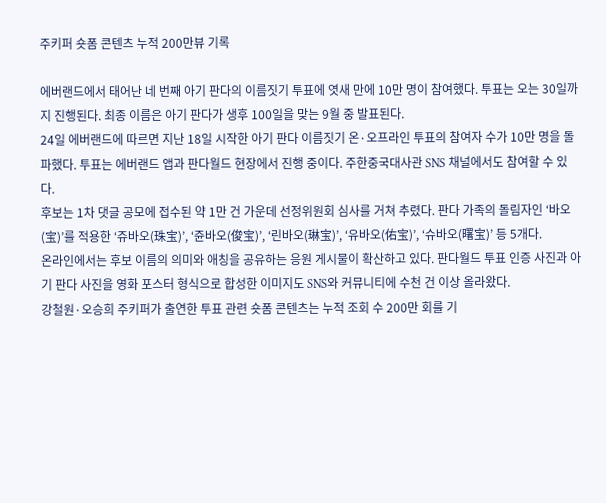주키퍼 숏폼 콘텐츠 누적 200만뷰 기록

에버랜드에서 태어난 네 번째 아기 판다의 이름짓기 투표에 엿새 만에 10만 명이 참여했다. 투표는 오는 30일까지 진행된다. 최종 이름은 아기 판다가 생후 100일을 맞는 9월 중 발표된다.
24일 에버랜드에 따르면 지난 18일 시작한 아기 판다 이름짓기 온·오프라인 투표의 참여자 수가 10만 명을 돌파했다. 투표는 에버랜드 앱과 판다월드 현장에서 진행 중이다. 주한중국대사관 SNS 채널에서도 참여할 수 있다.
후보는 1차 댓글 공모에 접수된 약 1만 건 가운데 선정위원회 심사를 거쳐 추렸다. 판다 가족의 돌림자인 ‘바오(宝)’를 적용한 ‘쥬바오(珠宝)’, ‘쥰바오(俊宝)’, ‘린바오(琳宝)’, ‘유바오(佑宝)’, ‘슈바오(曙宝)’ 등 5개다.
온라인에서는 후보 이름의 의미와 애칭을 공유하는 응원 게시물이 확산하고 있다. 판다월드 투표 인증 사진과 아기 판다 사진을 영화 포스터 형식으로 합성한 이미지도 SNS와 커뮤니티에 수천 건 이상 올라왔다.
강철원·오승희 주키퍼가 출연한 투표 관련 숏폼 콘텐츠는 누적 조회 수 200만 회를 기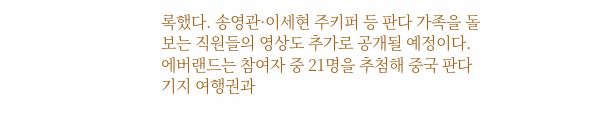록했다. 송영관·이세현 주키퍼 등 판다 가족을 돌보는 직원들의 영상도 추가로 공개될 예정이다.
에버랜드는 참여자 중 21명을 추첨해 중국 판다 기지 여행권과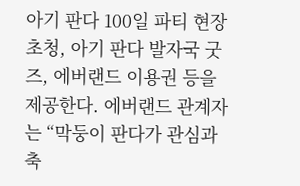아기 판다 100일 파티 현장 초청, 아기 판다 발자국 굿즈, 에버랜드 이용권 등을 제공한다. 에버랜드 관계자는 “막둥이 판다가 관심과 축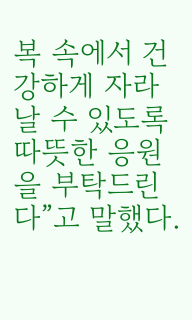복 속에서 건강하게 자라날 수 있도록 따뜻한 응원을 부탁드린다”고 말했다.